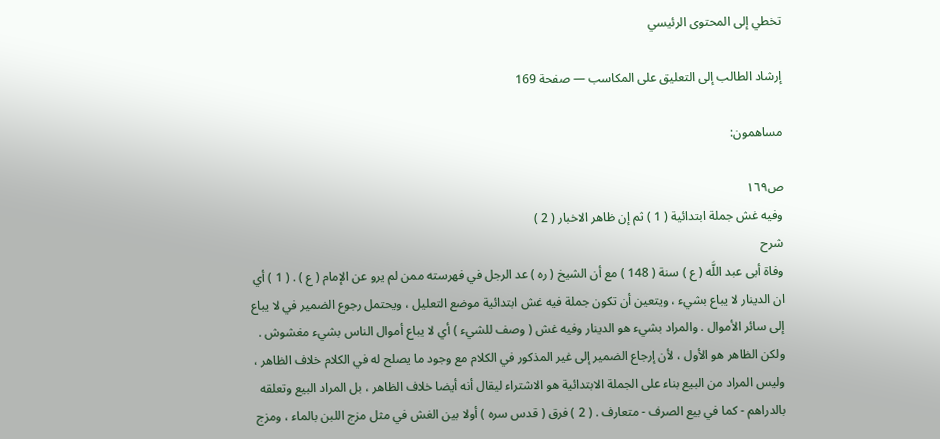تخطي إلى المحتوى الرئيسي

إرشاد الطالب إلى التعليق على المكاسب — صفحة 169

مساهمون:

ص١٦٩
وفيه غش جملة ابتدائية ( 1 ) ثم إن ظاهر الاخبار ( 2 )
شرح
وفاة أبى عبد اللَّه ( ع ) سنة ( 148 ) مع أن الشيخ ( ره ) عد الرجل في فهرسته ممن لم يرو عن الإمام ( ع ) . ( 1 ) أي ان الدينار لا يباع بشيء ، ويتعين أن تكون جملة فيه غش ابتدائية موضع التعليل ، ويحتمل رجوع الضمير في لا يباع إلى سائر الأموال . والمراد بشيء هو الدينار وفيه غش ( وصف للشيء ) أي لا يباع أموال الناس بشيء مغشوش . ولكن الظاهر هو الأول ، لأن إرجاع الضمير إلى غير المذكور في الكلام مع وجود ما يصلح له في الكلام خلاف الظاهر ، وليس المراد من البيع بناء على الجملة الابتدائية هو الاشتراء ليقال أنه أيضا خلاف الظاهر ، بل المراد البيع وتعلقه بالدراهم - كما في بيع الصرف - متعارف . ( 2 ) فرق ( قدس سره ) أولا بين الغش في مثل مزج اللبن بالماء ، ومزج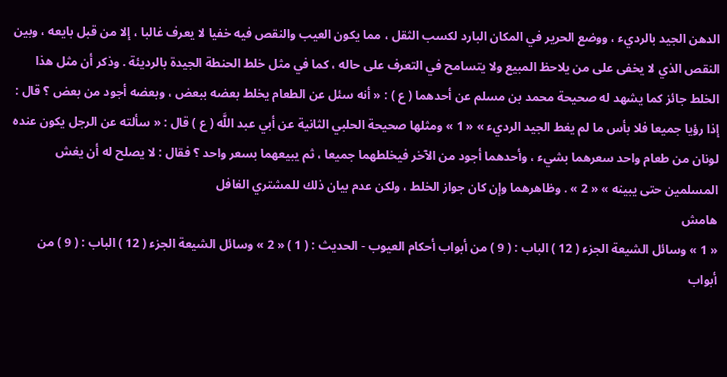الدهن الجيد بالرديء ، ووضع الحرير في المكان البارد لكسب الثقل ، مما يكون العيب والنقص فيه خفيا لا يعرف غالبا ، إلا من قبل بايعه ، وبين النقص الذي لا يخفى على من يلاحظ المبيع ولا يتسامح في التعرف على حاله ، كما في مثل خلط الحنطة الجيدة بالرديئة . وذكر أن مثل هذا الخلط جائز كما يشهد له صحيحة محمد بن مسلم عن أحدهما ( ع ) : « أنه سئل عن الطعام يخلط بعضه ببعض ، وبعضه أجود من بعض ؟ قال : إذا رؤيا جميعا فلا بأس ما لم يغط الجيد الرديء » « 1 » ومثلها صحيحة الحلبي الثانية عن أبي عبد اللَّه ( ع ) قال : « سألته عن الرجل يكون عنده لونان من طعام واحد سعرهما بشيء ، وأحدهما أجود من الآخر فيخلطهما جميعا ، ثم يبيعهما بسعر واحد ؟ فقال : لا يصلح له أن يغش المسلمين حتى يبينه » « 2 » . وظاهرهما وإن كان جواز الخلط ، ولكن عدم بيان ذلك للمشتري الغافل
هامش
« 1 » وسائل الشيعة الجزء ( 12 ) الباب : ( 9 ) من أبواب أحكام العيوب - الحديث : ( 1 ) « 2 » وسائل الشيعة الجزء ( 12 ) الباب : ( 9 ) من أبواب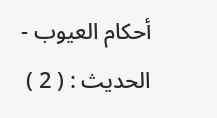أحكام العيوب - الحديث : ( 2 )